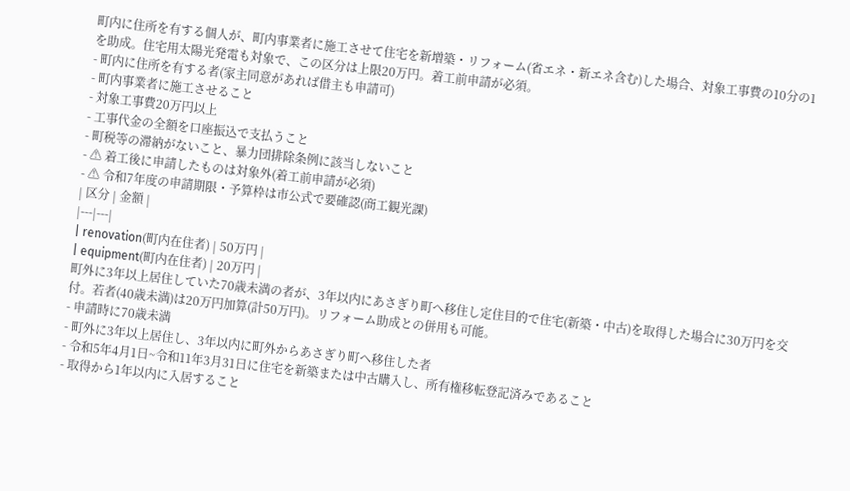町内に住所を有する個人が、町内事業者に施工させて住宅を新増築・リフォーム(省エネ・新エネ含む)した場合、対象工事費の10分の1を助成。住宅用太陽光発電も対象で、この区分は上限20万円。着工前申請が必須。
- 町内に住所を有する者(家主同意があれば借主も申請可)
- 町内事業者に施工させること
- 対象工事費20万円以上
- 工事代金の全額を口座振込で支払うこと
- 町税等の滞納がないこと、暴力団排除条例に該当しないこと
- ⚠ 着工後に申請したものは対象外(着工前申請が必須)
- ⚠ 令和7年度の申請期限・予算枠は市公式で要確認(商工観光課)
| 区分 | 金額 |
|---|---|
| renovation(町内在住者) | 50万円 |
| equipment(町内在住者) | 20万円 |
町外に3年以上居住していた70歳未満の者が、3年以内にあさぎり町へ移住し定住目的で住宅(新築・中古)を取得した場合に30万円を交付。若者(40歳未満)は20万円加算(計50万円)。リフォーム助成との併用も可能。
- 申請時に70歳未満
- 町外に3年以上居住し、3年以内に町外からあさぎり町へ移住した者
- 令和5年4月1日~令和11年3月31日に住宅を新築または中古購入し、所有権移転登記済みであること
- 取得から1年以内に入居すること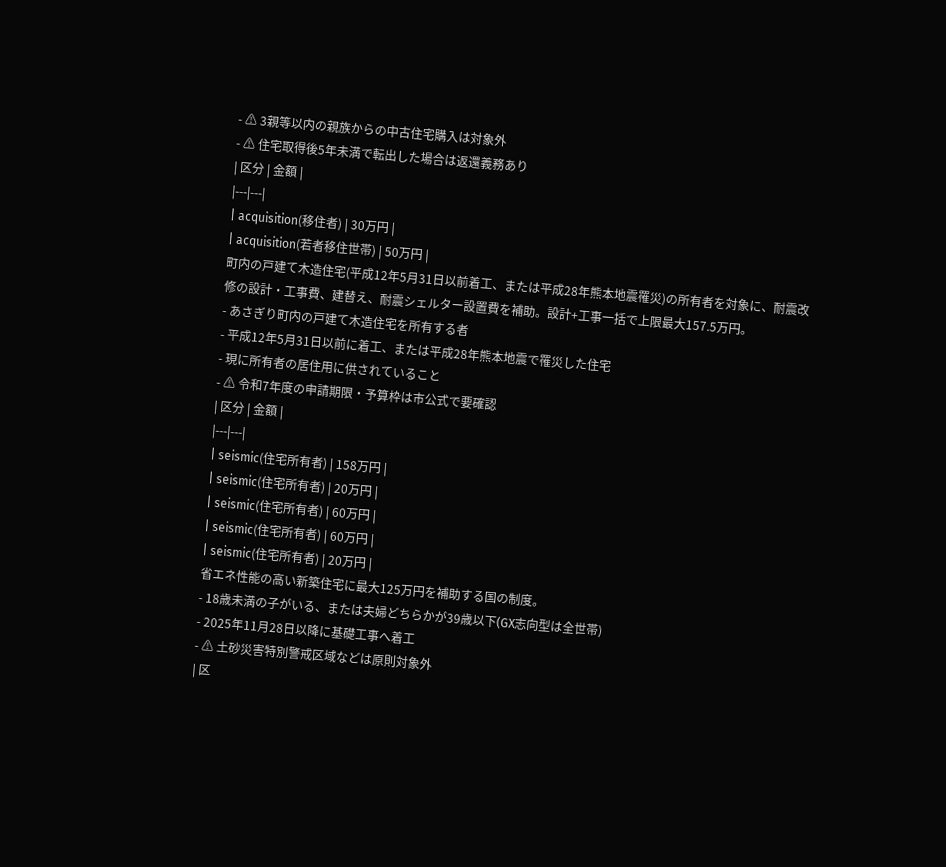- ⚠ 3親等以内の親族からの中古住宅購入は対象外
- ⚠ 住宅取得後5年未満で転出した場合は返還義務あり
| 区分 | 金額 |
|---|---|
| acquisition(移住者) | 30万円 |
| acquisition(若者移住世帯) | 50万円 |
町内の戸建て木造住宅(平成12年5月31日以前着工、または平成28年熊本地震罹災)の所有者を対象に、耐震改修の設計・工事費、建替え、耐震シェルター設置費を補助。設計+工事一括で上限最大157.5万円。
- あさぎり町内の戸建て木造住宅を所有する者
- 平成12年5月31日以前に着工、または平成28年熊本地震で罹災した住宅
- 現に所有者の居住用に供されていること
- ⚠ 令和7年度の申請期限・予算枠は市公式で要確認
| 区分 | 金額 |
|---|---|
| seismic(住宅所有者) | 158万円 |
| seismic(住宅所有者) | 20万円 |
| seismic(住宅所有者) | 60万円 |
| seismic(住宅所有者) | 60万円 |
| seismic(住宅所有者) | 20万円 |
省エネ性能の高い新築住宅に最大125万円を補助する国の制度。
- 18歳未満の子がいる、または夫婦どちらかが39歳以下(GX志向型は全世帯)
- 2025年11月28日以降に基礎工事へ着工
- ⚠ 土砂災害特別警戒区域などは原則対象外
| 区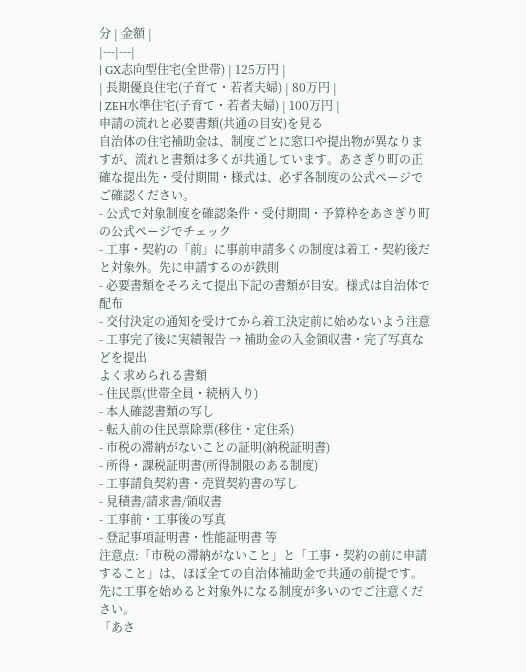分 | 金額 |
|---|---|
| GX志向型住宅(全世帯) | 125万円 |
| 長期優良住宅(子育て・若者夫婦) | 80万円 |
| ZEH水準住宅(子育て・若者夫婦) | 100万円 |
申請の流れと必要書類(共通の目安)を見る
自治体の住宅補助金は、制度ごとに窓口や提出物が異なりますが、流れと書類は多くが共通しています。あさぎり町の正確な提出先・受付期間・様式は、必ず各制度の公式ページでご確認ください。
- 公式で対象制度を確認条件・受付期間・予算枠をあさぎり町の公式ページでチェック
- 工事・契約の「前」に事前申請多くの制度は着工・契約後だと対象外。先に申請するのが鉄則
- 必要書類をそろえて提出下記の書類が目安。様式は自治体で配布
- 交付決定の通知を受けてから着工決定前に始めないよう注意
- 工事完了後に実績報告 → 補助金の入金領収書・完了写真などを提出
よく求められる書類
- 住民票(世帯全員・続柄入り)
- 本人確認書類の写し
- 転入前の住民票除票(移住・定住系)
- 市税の滞納がないことの証明(納税証明書)
- 所得・課税証明書(所得制限のある制度)
- 工事請負契約書・売買契約書の写し
- 見積書/請求書/領収書
- 工事前・工事後の写真
- 登記事項証明書・性能証明書 等
注意点:「市税の滞納がないこと」と「工事・契約の前に申請すること」は、ほぼ全ての自治体補助金で共通の前提です。先に工事を始めると対象外になる制度が多いのでご注意ください。
「あさ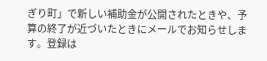ぎり町」で新しい補助金が公開されたときや、予算の終了が近づいたときにメールでお知らせします。登録は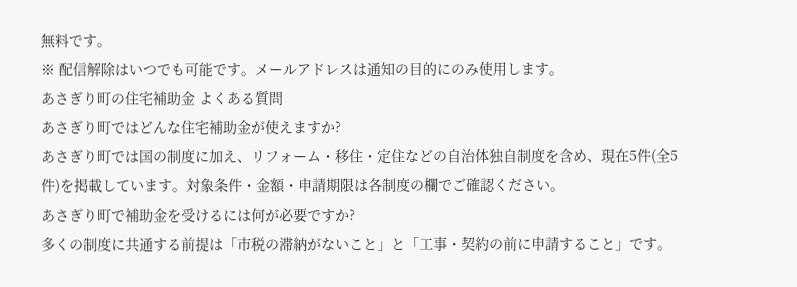無料です。
※ 配信解除はいつでも可能です。メールアドレスは通知の目的にのみ使用します。
あさぎり町の住宅補助金 よくある質問
あさぎり町ではどんな住宅補助金が使えますか?
あさぎり町では国の制度に加え、リフォーム・移住・定住などの自治体独自制度を含め、現在5件(全5件)を掲載しています。対象条件・金額・申請期限は各制度の欄でご確認ください。
あさぎり町で補助金を受けるには何が必要ですか?
多くの制度に共通する前提は「市税の滞納がないこと」と「工事・契約の前に申請すること」です。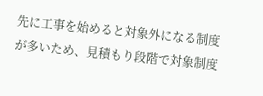先に工事を始めると対象外になる制度が多いため、見積もり段階で対象制度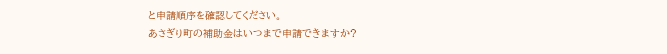と申請順序を確認してください。
あさぎり町の補助金はいつまで申請できますか?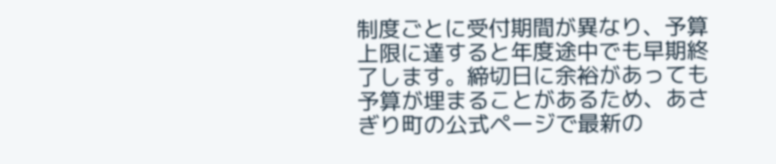制度ごとに受付期間が異なり、予算上限に達すると年度途中でも早期終了します。締切日に余裕があっても予算が埋まることがあるため、あさぎり町の公式ページで最新の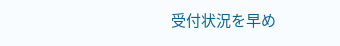受付状況を早め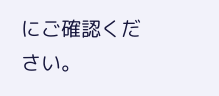にご確認ください。